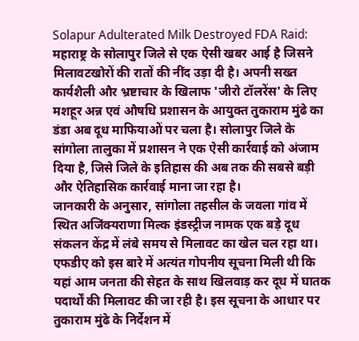Solapur Adulterated Milk Destroyed FDA Raid: महाराष्ट्र के सोलापुर जिले से एक ऐसी खबर आई है जिसने मिलावटखोरों की रातों की नींद उड़ा दी है। अपनी सख्त कार्यशैली और भ्रष्टाचार के खिलाफ 'जीरो टॉलरेंस' के लिए मशहूर अन्न एवं औषधि प्रशासन के आयुक्त तुकाराम मुंढे का डंडा अब दूध माफियाओं पर चला है। सोलापुर जिले के सांगोला तालुका में प्रशासन ने एक ऐसी कार्रवाई को अंजाम दिया है, जिसे जिले के इतिहास की अब तक की सबसे बड़ी और ऐतिहासिक कार्रवाई माना जा रहा है।
जानकारी के अनुसार, सांगोला तहसील के जवला गांव में स्थित अजिंक्यराणा मिल्क इंडस्ट्रीज नामक एक बड़े दूध संकलन केंद्र में लंबे समय से मिलावट का खेल चल रहा था। एफडीए को इस बारे में अत्यंत गोपनीय सूचना मिली थी कि यहां आम जनता की सेहत के साथ खिलवाड़ कर दूध में घातक पदार्थों की मिलावट की जा रही है। इस सूचना के आधार पर तुकाराम मुंढे के निर्देशन में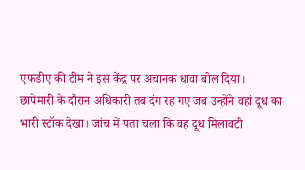एफडीए की टीम ने इस केंद्र पर अचानक धावा बोल दिया।
छापेमारी के दौरान अधिकारी तब दंग रह गए जब उन्होंने वहां दूध का भारी स्टॉक देखा। जांच में पता चला कि वह दूध मिलावटी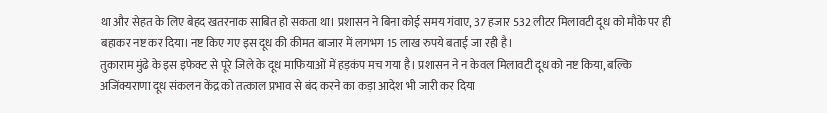था और सेहत के लिए बेहद खतरनाक साबित हो सकता था। प्रशासन ने बिना कोई समय गंवाए, 37 हजार 532 लीटर मिलावटी दूध को मौके पर ही बहाकर नष्ट कर दिया। नष्ट किए गए इस दूध की कीमत बाजार में लगभग 15 लाख रुपये बताई जा रही है।
तुकाराम मुंढे के इस इफेक्ट से पूरे जिले के दूध माफियाओं में हड़कंप मच गया है। प्रशासन ने न केवल मिलावटी दूध को नष्ट किया, बल्कि अजिंक्यराणा दूध संकलन केंद्र को तत्काल प्रभाव से बंद करने का कड़ा आदेश भी जारी कर दिया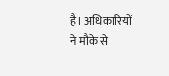है। अधिकारियों ने मौके से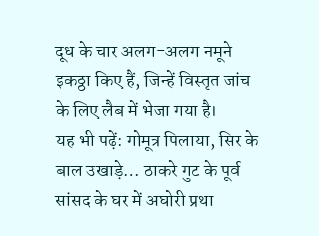दूध के चार अलग-अलग नमूने इकठ्ठा किए हैं, जिन्हें विस्तृत जांच के लिए लैब में भेजा गया है।
यह भी पढ़ें: गोमूत्र पिलाया, सिर के बाल उखाड़े… ठाकरे गुट के पूर्व सांसद के घर में अघोरी प्रथा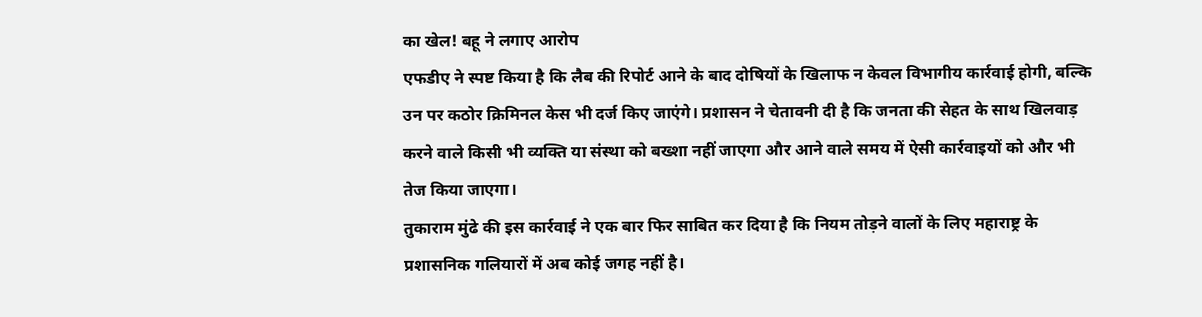का खेल! बहू ने लगाए आरोप
एफडीए ने स्पष्ट किया है कि लैब की रिपोर्ट आने के बाद दोषियों के खिलाफ न केवल विभागीय कार्रवाई होगी, बल्कि उन पर कठोर क्रिमिनल केस भी दर्ज किए जाएंगे। प्रशासन ने चेतावनी दी है कि जनता की सेहत के साथ खिलवाड़ करने वाले किसी भी व्यक्ति या संस्था को बख्शा नहीं जाएगा और आने वाले समय में ऐसी कार्रवाइयों को और भी तेज किया जाएगा।
तुकाराम मुंढे की इस कार्रवाई ने एक बार फिर साबित कर दिया है कि नियम तोड़ने वालों के लिए महाराष्ट्र के प्रशासनिक गलियारों में अब कोई जगह नहीं है।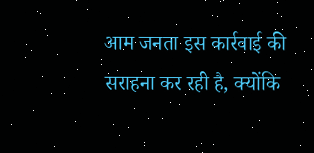आम जनता इस कार्रवाई की सराहना कर रही है, क्योंकि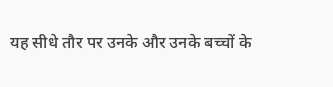यह सीधे तौर पर उनके और उनके बच्चों के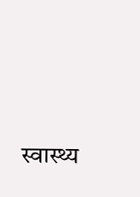स्वास्थ्य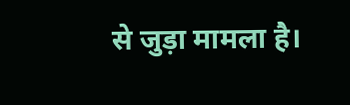से जुड़ा मामला है।